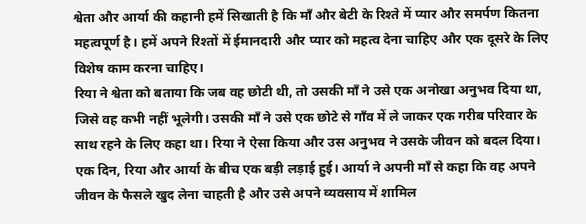श्वेता और आर्या की कहानी हमें सिखाती है कि माँ और बेटी के रिश्ते में प्यार और समर्पण कितना महत्वपूर्ण है। हमें अपने रिश्तों में ईमानदारी और प्यार को महत्व देना चाहिए और एक दूसरे के लिए विशेष काम करना चाहिए।
रिया ने श्वेता को बताया कि जब वह छोटी थी, तो उसकी माँ ने उसे एक अनोखा अनुभव दिया था, जिसे वह कभी नहीं भूलेगी। उसकी माँ ने उसे एक छोटे से गाँव में ले जाकर एक गरीब परिवार के साथ रहने के लिए कहा था। रिया ने ऐसा किया और उस अनुभव ने उसके जीवन को बदल दिया।
एक दिन, रिया और आर्या के बीच एक बड़ी लड़ाई हुई। आर्या ने अपनी माँ से कहा कि वह अपने जीवन के फैसले खुद लेना चाहती है और उसे अपने व्यवसाय में शामिल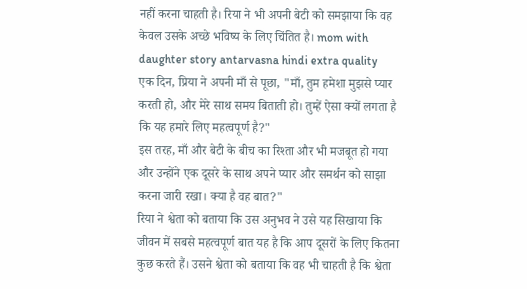नहीं करना चाहती है। रिया ने भी अपनी बेटी को समझाया कि वह केवल उसके अच्छे भविष्य के लिए चिंतित है। mom with daughter story antarvasna hindi extra quality
एक दिन, प्रिया ने अपनी माँ से पूछा, "माँ, तुम हमेशा मुझसे प्यार करती हो, और मेरे साथ समय बिताती हो। तुम्हें ऐसा क्यों लगता है कि यह हमारे लिए महत्वपूर्ण है?"
इस तरह, माँ और बेटी के बीच का रिश्ता और भी मजबूत हो गया और उन्होंने एक दूसरे के साथ अपने प्यार और समर्थन को साझा करना जारी रखा। क्या है वह बात?"
रिया ने श्वेता को बताया कि उस अनुभव ने उसे यह सिखाया कि जीवन में सबसे महत्वपूर्ण बात यह है कि आप दूसरों के लिए कितना कुछ करते हैं। उसने श्वेता को बताया कि वह भी चाहती है कि श्वेता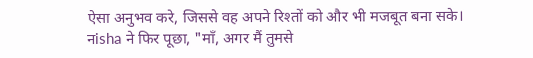ऐसा अनुभव करे, जिससे वह अपने रिश्तों को और भी मजबूत बना सके।
नisha ने फिर पूछा, "माँ, अगर मैं तुमसे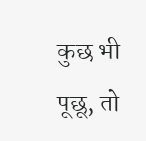कुछ भी पूछू, तो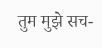तुम मुझे सच-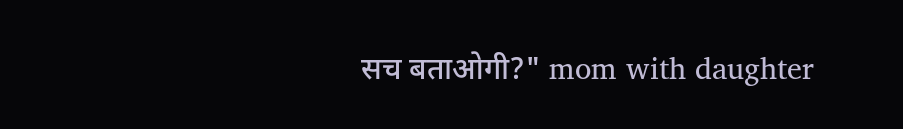सच बताओगी?" mom with daughter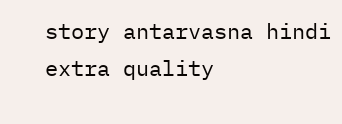story antarvasna hindi extra quality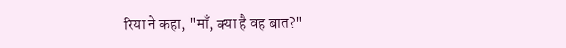रिया ने कहा, "माँ, क्या है वह बात?"